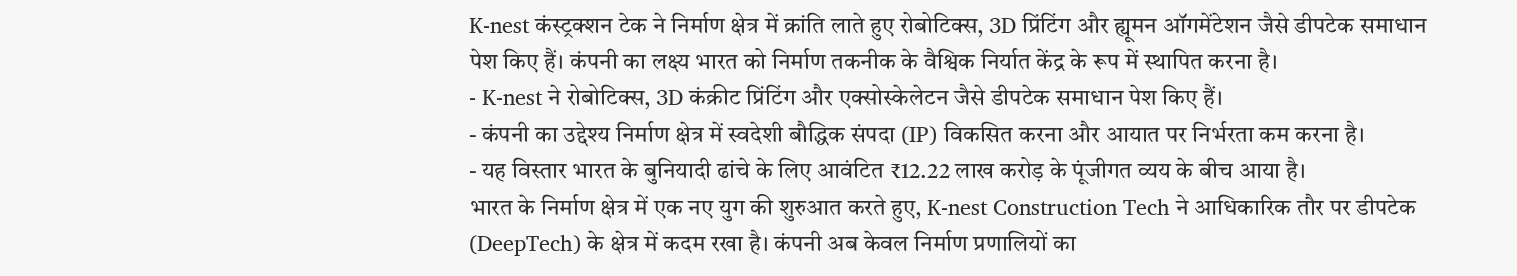K-nest कंस्ट्रक्शन टेक ने निर्माण क्षेत्र में क्रांति लाते हुए रोबोटिक्स, 3D प्रिंटिंग और ह्यूमन ऑगमेंटेशन जैसे डीपटेक समाधान पेश किए हैं। कंपनी का लक्ष्य भारत को निर्माण तकनीक के वैश्विक निर्यात केंद्र के रूप में स्थापित करना है।
- K-nest ने रोबोटिक्स, 3D कंक्रीट प्रिंटिंग और एक्सोस्केलेटन जैसे डीपटेक समाधान पेश किए हैं।
- कंपनी का उद्देश्य निर्माण क्षेत्र में स्वदेशी बौद्धिक संपदा (IP) विकसित करना और आयात पर निर्भरता कम करना है।
- यह विस्तार भारत के बुनियादी ढांचे के लिए आवंटित ₹12.22 लाख करोड़ के पूंजीगत व्यय के बीच आया है।
भारत के निर्माण क्षेत्र में एक नए युग की शुरुआत करते हुए, K-nest Construction Tech ने आधिकारिक तौर पर डीपटेक (DeepTech) के क्षेत्र में कदम रखा है। कंपनी अब केवल निर्माण प्रणालियों का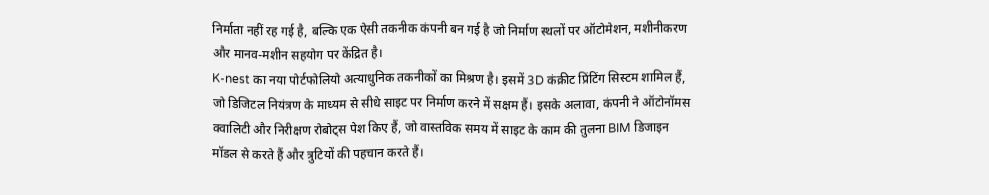निर्माता नहीं रह गई है, बल्कि एक ऐसी तकनीक कंपनी बन गई है जो निर्माण स्थलों पर ऑटोमेशन, मशीनीकरण और मानव-मशीन सहयोग पर केंद्रित है।
K-nest का नया पोर्टफोलियो अत्याधुनिक तकनीकों का मिश्रण है। इसमें 3D कंक्रीट प्रिंटिंग सिस्टम शामिल हैं, जो डिजिटल नियंत्रण के माध्यम से सीधे साइट पर निर्माण करने में सक्षम हैं। इसके अलावा, कंपनी ने ऑटोनॉमस क्वालिटी और निरीक्षण रोबोट्स पेश किए हैं, जो वास्तविक समय में साइट के काम की तुलना BIM डिजाइन मॉडल से करते हैं और त्रुटियों की पहचान करते हैं।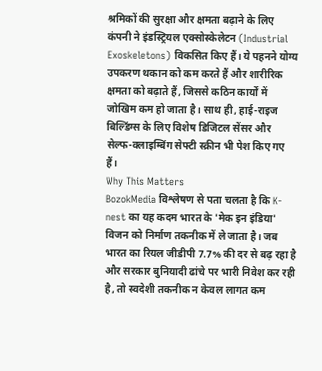श्रमिकों की सुरक्षा और क्षमता बढ़ाने के लिए कंपनी ने इंडस्ट्रियल एक्सोस्केलेटन (Industrial Exoskeletons) विकसित किए हैं। ये पहनने योग्य उपकरण थकान को कम करते हैं और शारीरिक क्षमता को बढ़ाते हैं, जिससे कठिन कार्यों में जोखिम कम हो जाता है। साथ ही, हाई-राइज बिल्डिंग्स के लिए विशेष डिजिटल सेंसर और सेल्फ-क्लाइम्बिंग सेफ्टी स्क्रीन भी पेश किए गए हैं।
Why This Matters
BozokMedia विश्लेषण से पता चलता है कि K-nest का यह कदम भारत के 'मेक इन इंडिया' विजन को निर्माण तकनीक में ले जाता है। जब भारत का रियल जीडीपी 7.7% की दर से बढ़ रहा है और सरकार बुनियादी ढांचे पर भारी निवेश कर रही है, तो स्वदेशी तकनीक न केवल लागत कम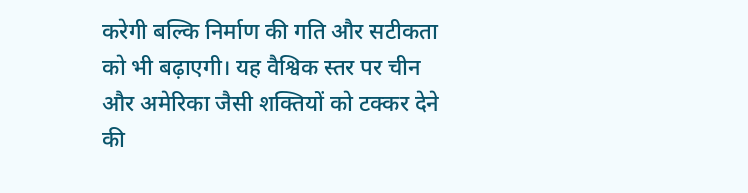करेगी बल्कि निर्माण की गति और सटीकता को भी बढ़ाएगी। यह वैश्विक स्तर पर चीन और अमेरिका जैसी शक्तियों को टक्कर देने की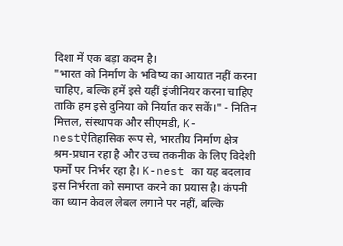दिशा में एक बड़ा कदम है।
"भारत को निर्माण के भविष्य का आयात नहीं करना चाहिए, बल्कि हमें इसे यहीं इंजीनियर करना चाहिए ताकि हम इसे दुनिया को निर्यात कर सकें।" - नितिन मित्तल, संस्थापक और सीएमडी, K-nestऐतिहासिक रूप से, भारतीय निर्माण क्षेत्र श्रम-प्रधान रहा है और उच्च तकनीक के लिए विदेशी फर्मों पर निर्भर रहा है। K-nest का यह बदलाव इस निर्भरता को समाप्त करने का प्रयास है। कंपनी का ध्यान केवल लेबल लगाने पर नहीं, बल्कि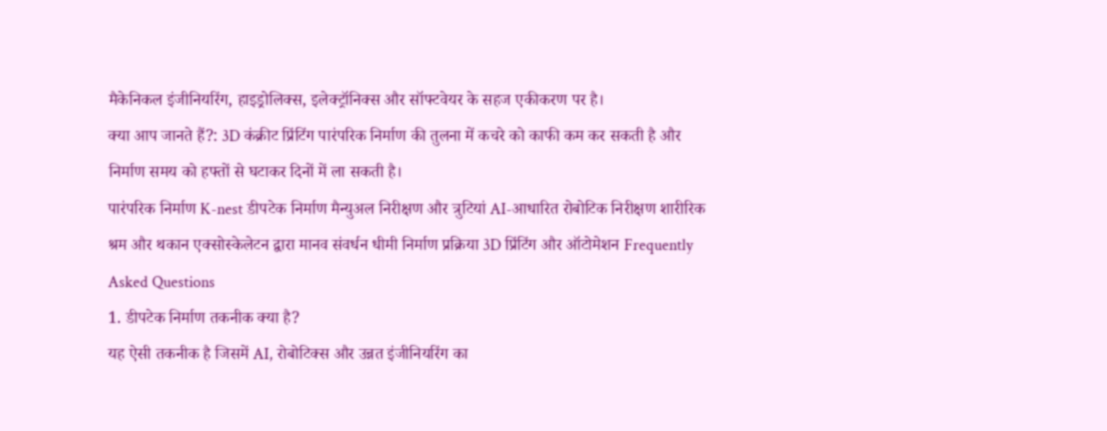मैकेनिकल इंजीनियरिंग, हाइड्रोलिक्स, इलेक्ट्रॉनिक्स और सॉफ्टवेयर के सहज एकीकरण पर है।
क्या आप जानते हैं?: 3D कंक्रीट प्रिंटिंग पारंपरिक निर्माण की तुलना में कचरे को काफी कम कर सकती है और निर्माण समय को हफ्तों से घटाकर दिनों में ला सकती है।
पारंपरिक निर्माण K-nest डीपटेक निर्माण मैन्युअल निरीक्षण और त्रुटियां AI-आधारित रोबोटिक निरीक्षण शारीरिक श्रम और थकान एक्सोस्केलेटन द्वारा मानव संवर्धन धीमी निर्माण प्रक्रिया 3D प्रिंटिंग और ऑटोमेशन Frequently Asked Questions
1. डीपटेक निर्माण तकनीक क्या है?
यह ऐसी तकनीक है जिसमें AI, रोबोटिक्स और उन्नत इंजीनियरिंग का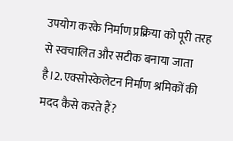उपयोग करके निर्माण प्रक्रिया को पूरी तरह से स्वचालित और सटीक बनाया जाता है।2. एक्सोस्केलेटन निर्माण श्रमिकों की मदद कैसे करते हैं?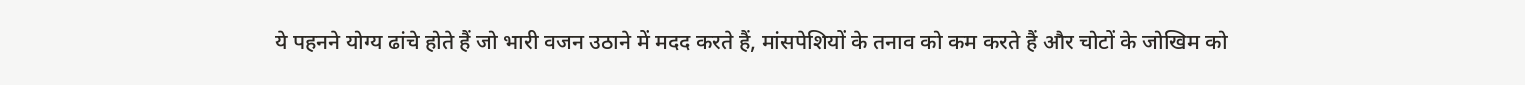ये पहनने योग्य ढांचे होते हैं जो भारी वजन उठाने में मदद करते हैं, मांसपेशियों के तनाव को कम करते हैं और चोटों के जोखिम को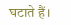घटाते हैं।